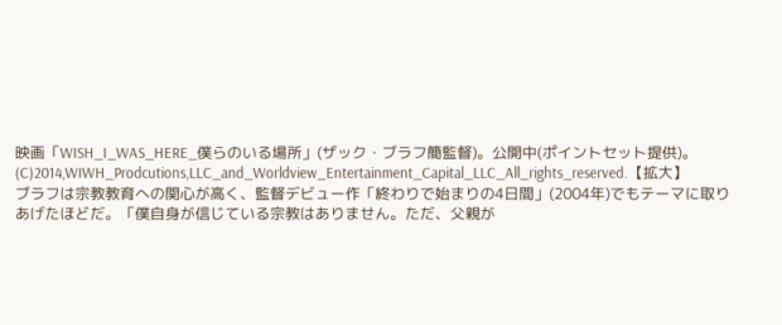映画「WISH_I_WAS_HERE_僕らのいる場所」(ザック・ブラフ簡監督)。公開中(ポイントセット提供)。(C)2014,WIWH_Prodcutions,LLC_and_Worldview_Entertainment_Capital_LLC_All_rights_reserved.【拡大】
ブラフは宗教教育への関心が高く、監督デビュー作「終わりで始まりの4日間」(2004年)でもテーマに取りあげたほどだ。「僕自身が信じている宗教はありません。ただ、父親が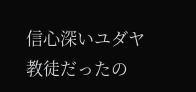信心深いユダヤ教徒だったの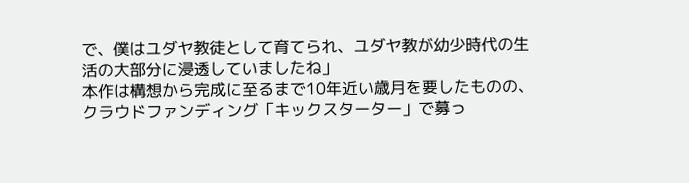で、僕はユダヤ教徒として育てられ、ユダヤ教が幼少時代の生活の大部分に浸透していましたね」
本作は構想から完成に至るまで10年近い歳月を要したものの、クラウドファンディング「キックスターター」で募っ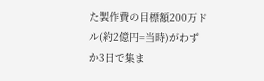た製作費の目標額200万ドル(約2億円=当時)がわずか3日で集ま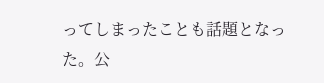ってしまったことも話題となった。公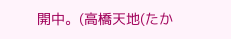開中。(高橋天地(たか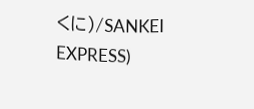くに)/SANKEI EXPRESS)